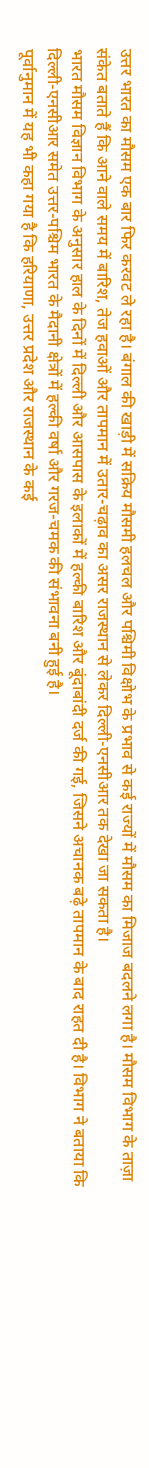उत्तर भारत का मौसम एक बार फिर करवट ले रहा है। बंगाल की खाड़ी में सक्रिय मौसमी हलचल और पश्चिमी विक्षोभ के प्रभाव से कई राज्यों में मौसम का मिजाज बदलने लगा है। मौसम विभाग के ताज़ा संकेत बताते हैं कि आने वाले समय में बारिश, तेज हवाओं और तापमान में उतार-चढ़ाव का असर राजस्थान से लेकर दिल्ली-एनसीआर तक देखा जा सकता है।
भारत मौसम विज्ञान विभाग के अनुसार हाल के दिनों में दिल्ली और आसपास के इलाकों में हल्की बारिश और बूंदाबांदी दर्ज की गई, जिसने अचानक बढ़े तापमान के बाद राहत दी है। विभाग ने बताया कि दिल्ली-एनसीआर समेत उत्तर-पश्चिम भारत के मैदानी क्षेत्रों में हल्की वर्षा और गरज-चमक की संभावना बनी हुई है।
पूर्वानुमान में यह भी कहा गया है कि हरियाणा, उत्तर प्रदेश और राजस्थान के कई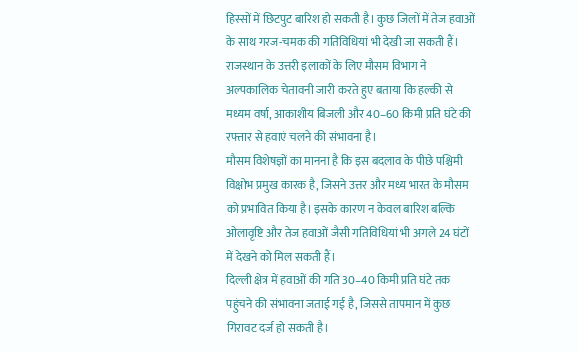हिस्सों में छिटपुट बारिश हो सकती है। कुछ जिलों में तेज हवाओं के साथ गरज-चमक की गतिविधियां भी देखी जा सकती हैं।
राजस्थान के उत्तरी इलाकों के लिए मौसम विभाग ने अल्पकालिक चेतावनी जारी करते हुए बताया कि हल्की से मध्यम वर्षा, आकाशीय बिजली और 40–60 किमी प्रति घंटे की रफ्तार से हवाएं चलने की संभावना है।
मौसम विशेषज्ञों का मानना है कि इस बदलाव के पीछे पश्चिमी विक्षोभ प्रमुख कारक है, जिसने उत्तर और मध्य भारत के मौसम को प्रभावित किया है। इसके कारण न केवल बारिश बल्कि ओलावृष्टि और तेज हवाओं जैसी गतिविधियां भी अगले 24 घंटों में देखने को मिल सकती हैं।
दिल्ली क्षेत्र में हवाओं की गति 30–40 किमी प्रति घंटे तक पहुंचने की संभावना जताई गई है, जिससे तापमान में कुछ गिरावट दर्ज हो सकती है।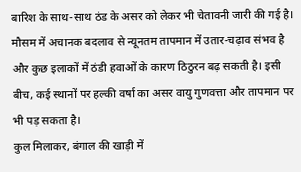बारिश के साथ-साथ ठंड के असर को लेकर भी चेतावनी जारी की गई है। मौसम में अचानक बदलाव से न्यूनतम तापमान में उतार-चढ़ाव संभव है और कुछ इलाकों में ठंडी हवाओं के कारण ठिठुरन बढ़ सकती है। इसी बीच, कई स्थानों पर हल्की वर्षा का असर वायु गुणवत्ता और तापमान पर भी पड़ सकता है।
कुल मिलाकर, बंगाल की खाड़ी में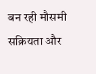बन रही मौसमी सक्रियता और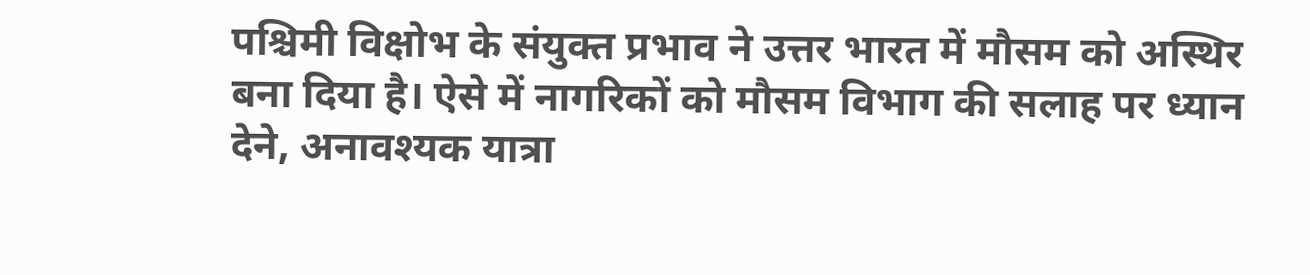पश्चिमी विक्षोभ के संयुक्त प्रभाव ने उत्तर भारत में मौसम को अस्थिर बना दिया है। ऐसे में नागरिकों को मौसम विभाग की सलाह पर ध्यान देने, अनावश्यक यात्रा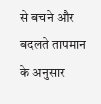से बचने और बदलते तापमान के अनुसार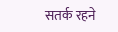सतर्क रहने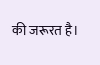की जरूरत है।